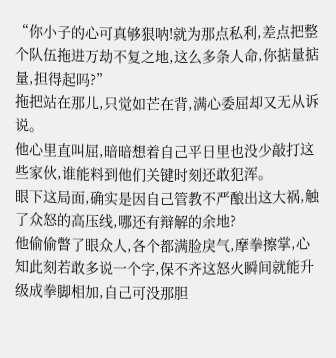“你小子的心可真够狠呐!就为那点私利,差点把整个队伍拖进万劫不复之地,这么多条人命,你掂量掂量,担得起吗?”
拖把站在那儿,只觉如芒在背,满心委屈却又无从诉说。
他心里直叫屈,暗暗想着自己平日里也没少敲打这些家伙,谁能料到他们关键时刻还敢犯浑。
眼下这局面,确实是因自己管教不严酿出这大祸,触了众怒的高压线,哪还有辩解的余地?
他偷偷瞥了眼众人,各个都满脸戾气,摩拳擦掌,心知此刻若敢多说一个字,保不齐这怒火瞬间就能升级成拳脚相加,自己可没那胆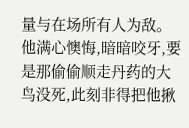量与在场所有人为敌。
他满心懊悔,暗暗咬牙,要是那偷偷顺走丹药的大鸟没死,此刻非得把他揪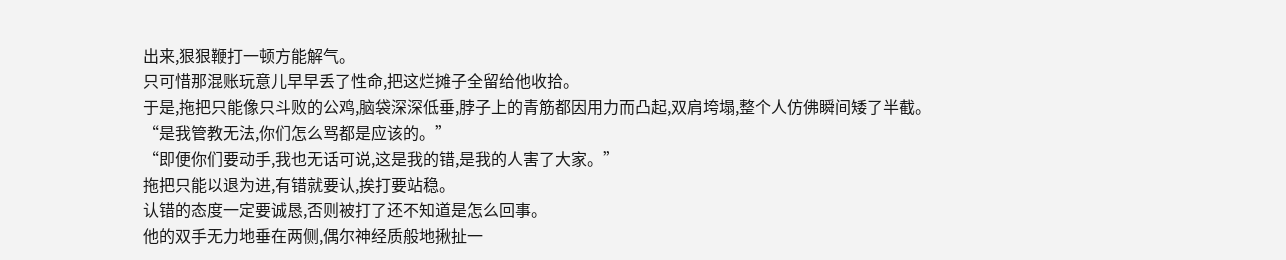出来,狠狠鞭打一顿方能解气。
只可惜那混账玩意儿早早丢了性命,把这烂摊子全留给他收拾。
于是,拖把只能像只斗败的公鸡,脑袋深深低垂,脖子上的青筋都因用力而凸起,双肩垮塌,整个人仿佛瞬间矮了半截。
“是我管教无法,你们怎么骂都是应该的。”
“即便你们要动手,我也无话可说,这是我的错,是我的人害了大家。”
拖把只能以退为进,有错就要认,挨打要站稳。
认错的态度一定要诚恳,否则被打了还不知道是怎么回事。
他的双手无力地垂在两侧,偶尔神经质般地揪扯一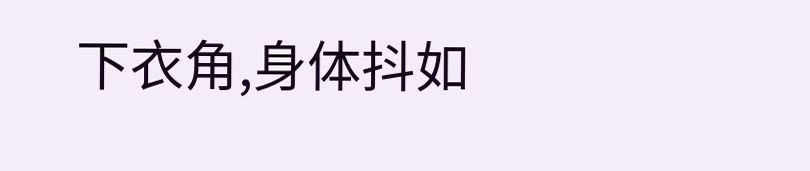下衣角,身体抖如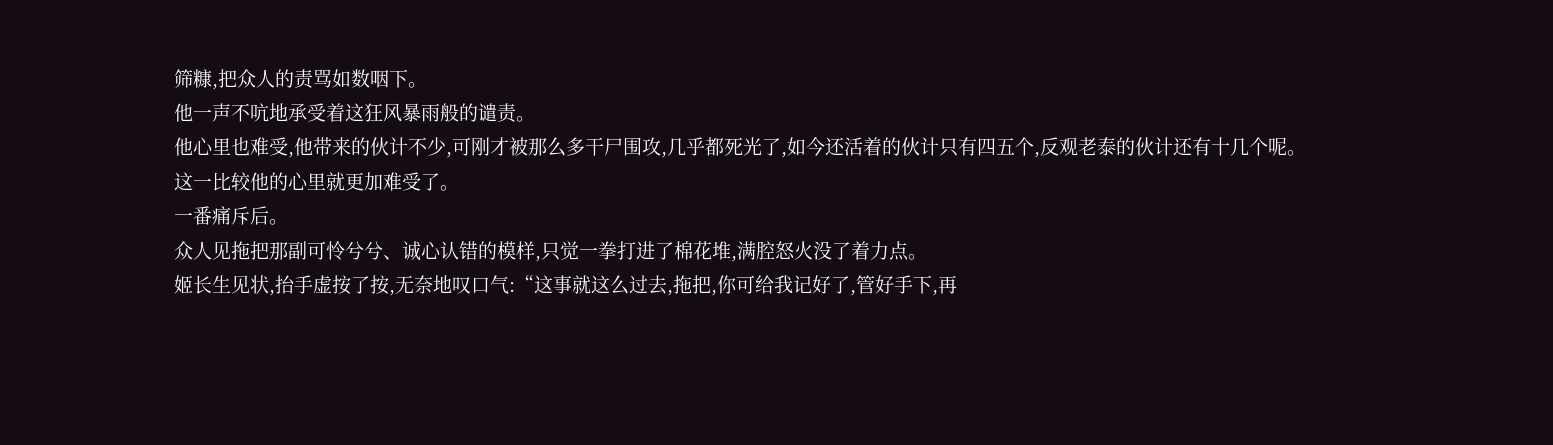筛糠,把众人的责骂如数咽下。
他一声不吭地承受着这狂风暴雨般的谴责。
他心里也难受,他带来的伙计不少,可刚才被那么多干尸围攻,几乎都死光了,如今还活着的伙计只有四五个,反观老泰的伙计还有十几个呢。
这一比较他的心里就更加难受了。
一番痛斥后。
众人见拖把那副可怜兮兮、诚心认错的模样,只觉一拳打进了棉花堆,满腔怒火没了着力点。
姬长生见状,抬手虚按了按,无奈地叹口气:“这事就这么过去,拖把,你可给我记好了,管好手下,再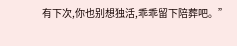有下次,你也别想独活,乖乖留下陪葬吧。”